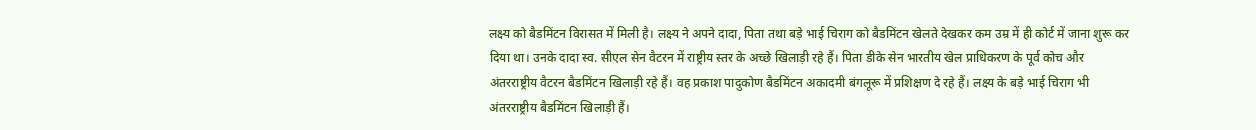लक्ष्य को बैडमिंटन विरासत में मिली है। लक्ष्य ने अपने दादा, पिता तथा बड़े भाई चिराग को बैडमिंटन खेलते देखकर कम उम्र में ही कोर्ट में जाना शुरू कर दिया था। उनके दादा स्व. सीएल सेन वैटरन में राष्ट्रीय स्तर के अच्छे खिलाड़ी रहे हैं। पिता डीके सेन भारतीय खेल प्राधिकरण के पूर्व कोच और अंतरराष्ट्रीय वैटरन बैडमिंटन खिलाड़ी रहे हैं। वह प्रकाश पादुकोण बैडमिंटन अकादमी बंगलूरू में प्रशिक्षण दे रहे हैं। लक्ष्य के बड़े भाई चिराग भी अंतरराष्ट्रीय बैडमिंटन खिलाड़ी हैं।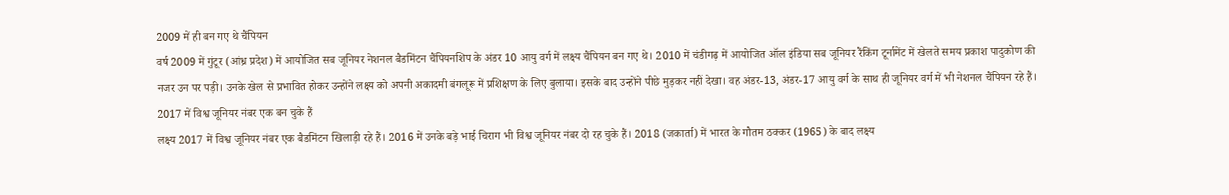2009 में ही बन गए थे चैंपियन
वर्ष 2009 में गुंटूर (आंध्र प्रदेश) में आयोजित सब जूनियर नेशनल बैडमिंटन चैंपियनशिप के अंडर 10 आयु वर्ग में लक्ष्य चैंपियन बन गए थे। 2010 में चंडीगढ़ में आयोजित ऑल इंडिया सब जूनियर रैंकिंग टूर्नामेंट में खेलते समय प्रकाश पादुकोण की नजर उन पर पड़ी। उनके खेल से प्रभावित होकर उन्होंने लक्ष्य को अपनी अकादमी बंगलूरू में प्रशिक्षण के लिए बुलाया। इसके बाद उन्होंने पीछे मुड़कर नहीं देखा। वह अंडर-13, अंडर-17 आयु वर्ग के साथ ही जूनियर वर्ग में भी नेशनल चैंपियन रहे हैं।
2017 में विश्व जूनियर नंबर एक बन चुके हैं
लक्ष्य 2017 में विश्व जूनियर नंबर एक बैडमिंटन खिलाड़ी रहे हैं। 2016 में उनके बड़े भाई चिराग भी विश्व जूनियर नंबर दो रह चुके हैं। 2018 (जकार्ता) में भारत के गौतम ठक्कर (1965) के बाद लक्ष्य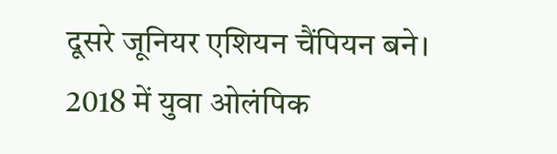दूसरे जूनियर एशियन चैंपियन बने। 2018 में युवा ओलंपिक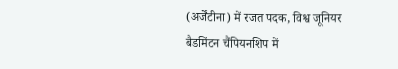(अर्जेंटीना) में रजत पदक, विश्व जूनियर बैडमिंटन चैंपियनशिप में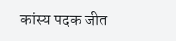कांस्य पदक जीत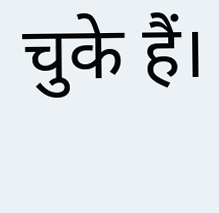चुके हैं।